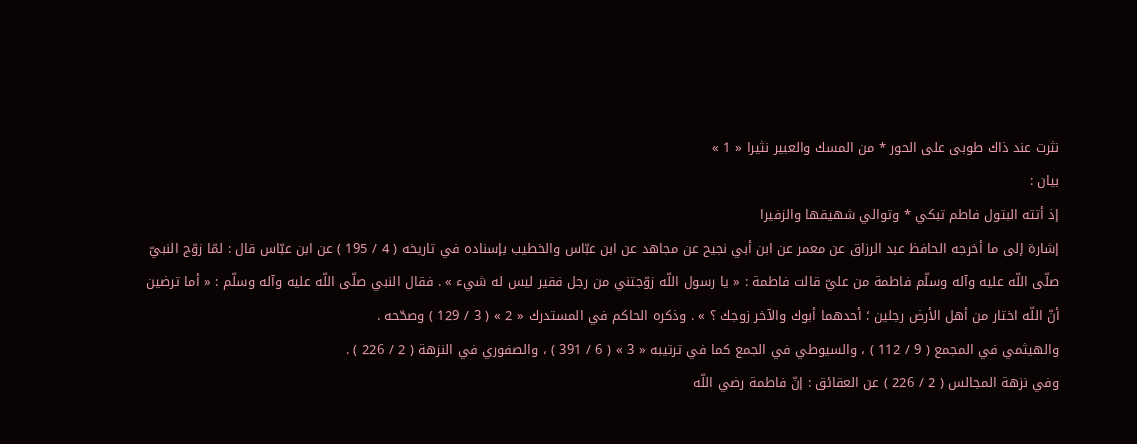نثرت عند ذاك طوبى على الحور * من المسك والعبير نثيرا « 1 »
بيان :
إذ أتته البتول فاطم تبكي * وتوالي شهيقها والزفيرا
إشارة إلى ما أخرجه الحافظ عبد الرزاق عن معمر عن ابن أبي نجيح عن مجاهد عن ابن عبّاس والخطيب بإسناده في تاريخه ( 4 / 195 ) عن ابن عبّاس قال : لمّا زوّج النبيّ صلّى اللّه عليه وآله وسلّم فاطمة من عليّ قالت فاطمة : « يا رسول اللّه زوّجتني من رجل فقير ليس له شيء » . فقال النبي صلّى اللّه عليه وآله وسلّم : « أما ترضين أنّ اللّه اختار من أهل الأرض رجلين ؛ أحدهما أبوك والآخر زوجك ؟ » . وذكره الحاكم في المستدرك « 2 » ( 3 / 129 ) وصحّحه .
والهيثمي في المجمع ( 9 / 112 ) ، والسيوطي في الجمع كما في ترتيبه « 3 » ( 6 / 391 ) ، والصفوري في النزهة ( 2 / 226 ) .
وفي نزهة المجالس ( 2 / 226 ) عن العقائق : إنّ فاطمة رضي اللّه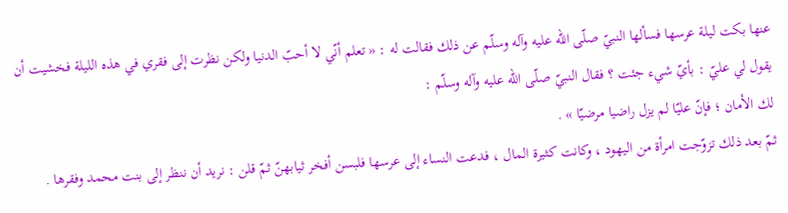عنها بكت ليلة عرسها فسألها النبيّ صلّى اللّه عليه وآله وسلّم عن ذلك فقالت له : « تعلم أنّي لا أحبّ الدنيا ولكن نظرت إلى فقري في هذه الليلة فخشيت أن يقول لي عليّ : بأيّ شيء جئت ؟ فقال النبيّ صلّى اللّه عليه وآله وسلّم :
لك الأمان ؛ فإنّ عليّا لم يزل راضيا مرضيّا » .
ثمّ بعد ذلك تزوّجت امرأة من اليهود ، وكانت كثيرة المال ، فدعت النساء إلى عرسها فلبسن أفخر ثيابهنّ ثمّ قلن : نريد أن ننظر إلى بنت محمد وفقرها .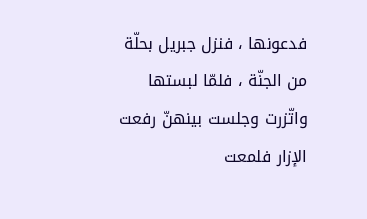فدعونها ، فنزل جبريل بحلّة من الجنّة ، فلمّا لبستها واتّزرت وجلست بينهنّ رفعت الإزار فلمعت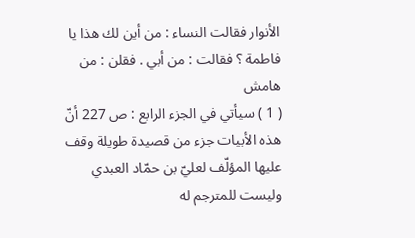الأنوار فقالت النساء : من أين لك هذا يا فاطمة ؟ فقالت : من أبي . فقلن : من
هامش
( 1 ) سيأتي في الجزء الرابع : ص 227 أنّ هذه الأبيات جزء من قصيدة طويلة وقف عليها المؤلّف لعليّ بن حمّاد العبدي وليست للمترجم له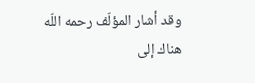وقد أشار المؤلّف رحمه اللّه هناك إلى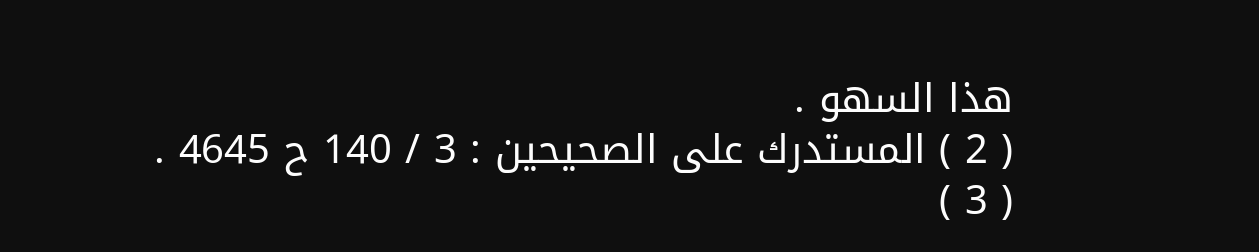هذا السهو .
( 2 ) المستدرك على الصحيحين : 3 / 140 ح 4645 .
( 3 )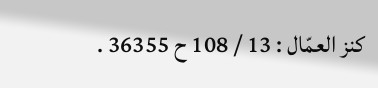كنز العمّال : 13 / 108 ح 36355 .